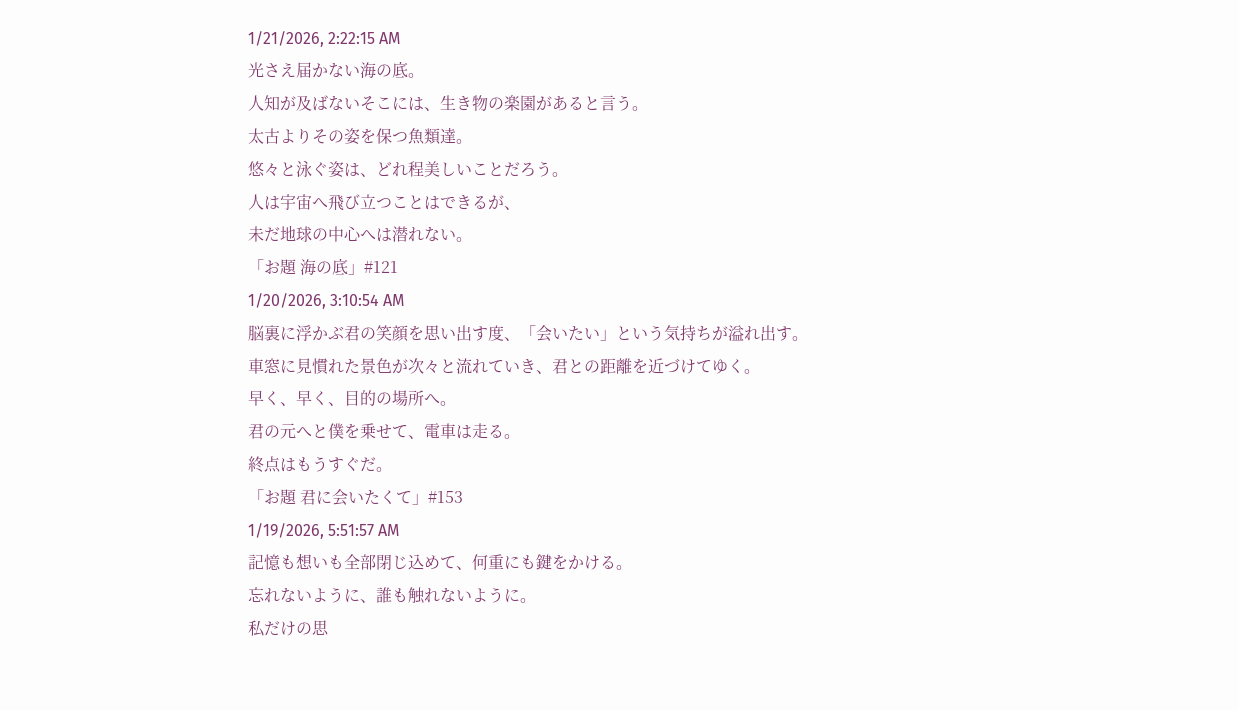1/21/2026, 2:22:15 AM
光さえ届かない海の底。
人知が及ばないそこには、生き物の楽園があると言う。
太古よりその姿を保つ魚類達。
悠々と泳ぐ姿は、どれ程美しいことだろう。
人は宇宙へ飛び立つことはできるが、
未だ地球の中心へは潜れない。
「お題 海の底」#121
1/20/2026, 3:10:54 AM
脳裏に浮かぶ君の笑顔を思い出す度、「会いたい」という気持ちが溢れ出す。
車窓に見慣れた景色が次々と流れていき、君との距離を近づけてゆく。
早く、早く、目的の場所へ。
君の元へと僕を乗せて、電車は走る。
終点はもうすぐだ。
「お題 君に会いたくて」#153
1/19/2026, 5:51:57 AM
記憶も想いも全部閉じ込めて、何重にも鍵をかける。
忘れないように、誰も触れないように。
私だけの思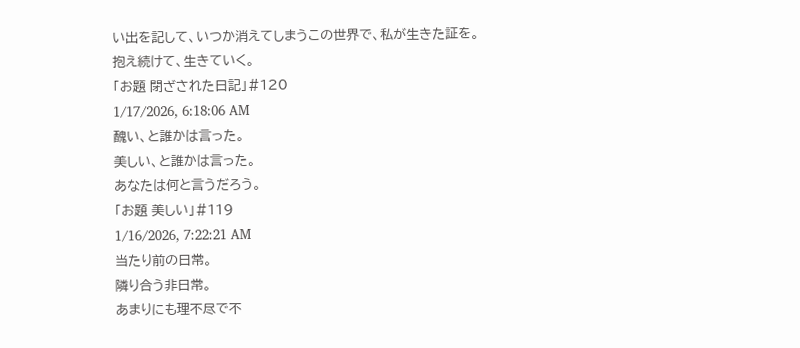い出を記して、いつか消えてしまうこの世界で、私が生きた証を。
抱え続けて、生きていく。
「お題 閉ざされた日記」#120
1/17/2026, 6:18:06 AM
醜い、と誰かは言った。
美しい、と誰かは言った。
あなたは何と言うだろう。
「お題 美しい」#119
1/16/2026, 7:22:21 AM
当たり前の日常。
隣り合う非日常。
あまりにも理不尽で不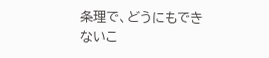条理で、どうにもできないこ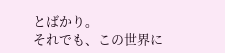とばかり。
それでも、この世界に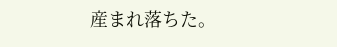産まれ落ちた。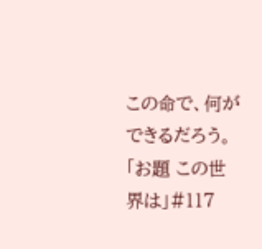この命で、何ができるだろう。
「お題 この世界は」#117